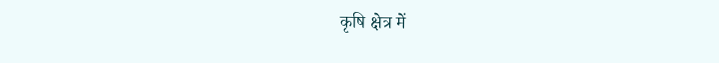कृषि क्षेत्र में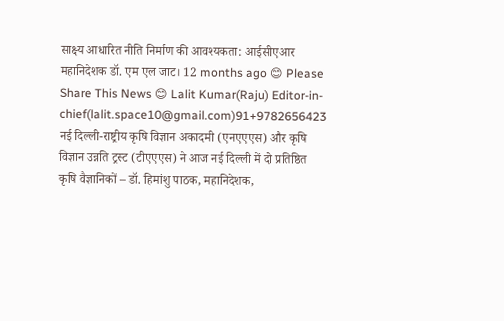साक्ष्य आधारित नीति निर्माण की आवश्यकता: आईसीएआर महानिदेशक डॉ. एम एल जाट। 12 months ago 😊 Please Share This News 😊 Lalit Kumar(Raju) Editor-in-chief(lalit.space10@gmail.com)91+9782656423 नई दिल्ली-राष्ट्रीय कृषि विज्ञान अकादमी (एनएएएस) और कृषि विज्ञान उन्नति ट्रस्ट (टीएएएस) ने आज नई दिल्ली में दो प्रतिष्ठित कृषि वैज्ञानिकों – डॉ. हिमांशु पाठक, महानिदेशक,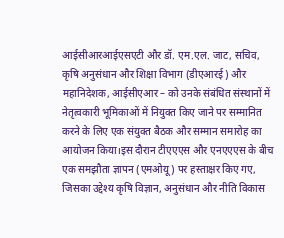आईसीआरआईएसएटी और डॉ. एम.एल. जाट, सचिव, कृषि अनुसंधान और शिक्षा विभाग (डीएआरई) और महानिदेशक, आईसीएआर – को उनके संबंधित संस्थानों में नेतृत्वकारी भूमिकाओं में नियुक्त किए जाने पर सम्मानित करने के लिए एक संयुक्त बैठक और सम्मान समारोह का आयोजन किया।इस दौरान टीएएएस और एनएएएस के बीच एक समझौता ज्ञापन (एमओयू) पर हस्ताक्षर किए गए, जिसका उद्देश्य कृषि विज्ञान, अनुसंधान और नीति विकास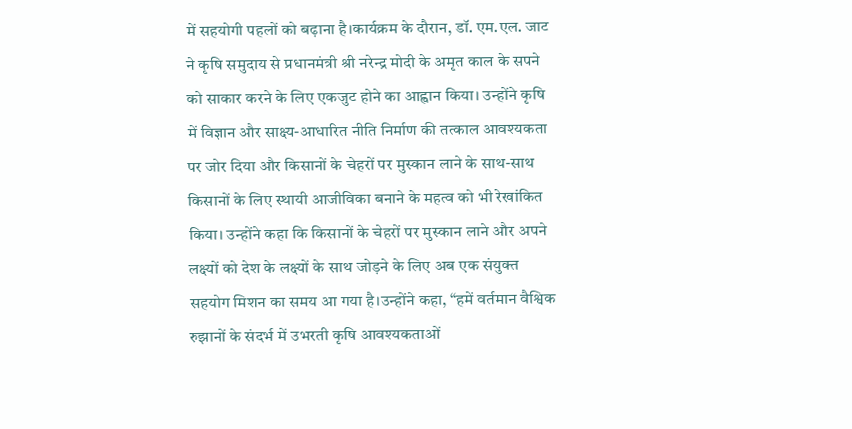में सहयोगी पहलों को बढ़ाना है।कार्यक्रम के दौरान, डॉ. एम.एल. जाट ने कृषि समुदाय से प्रधानमंत्री श्री नरेन्द्र मोदी के अमृत काल के सपने को साकार करने के लिए एकजुट होने का आह्वान किया। उन्होंने कृषि में विज्ञान और साक्ष्य-आधारित नीति निर्माण की तत्काल आवश्यकता पर जोर दिया और किसानों के चेहरों पर मुस्कान लाने के साथ-साथ किसानों के लिए स्थायी आजीविका बनाने के महत्व को भी रेखांकित किया। उन्होंने कहा कि किसानों के चेहरों पर मुस्कान लाने और अपने लक्ष्यों को देश के लक्ष्यों के साथ जोड़ने के लिए अब एक संयुक्त सहयोग मिशन का समय आ गया है।उन्होंने कहा, “हमें वर्तमान वैश्विक रुझानों के संदर्भ में उभरती कृषि आवश्यकताओं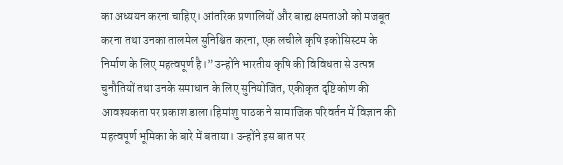का अध्ययन करना चाहिए। आंतरिक प्रणालियों और बाह्य क्षमताओं को मजबूत करना तथा उनका तालमेल सुनिश्चित करना, एक लचीले कृषि इकोसिस्टम के निर्माण के लिए महत्वपूर्ण है।” उन्होंने भारतीय कृषि की विविधता से उत्पन्न चुनौतियों तथा उनके समाधान के लिए सुनियोजित, एकीकृत दृष्टिकोण की आवश्यकता पर प्रकाश डाला।हिमांशु पाठक ने सामाजिक परिवर्तन में विज्ञान की महत्वपूर्ण भूमिका के बारे में बताया। उन्होंने इस बात पर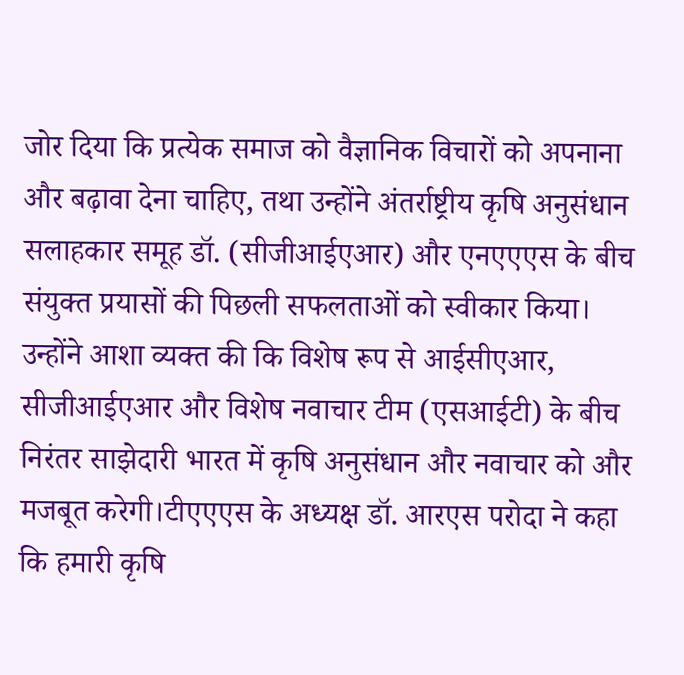जोर दिया कि प्रत्येक समाज को वैज्ञानिक विचारों को अपनाना और बढ़ावा देना चाहिए, तथा उन्होंने अंतर्राष्ट्रीय कृषि अनुसंधान सलाहकार समूह डॉ. (सीजीआईएआर) और एनएएएस के बीच संयुक्त प्रयासों की पिछली सफलताओं को स्वीकार किया। उन्होंने आशा व्यक्त की कि विशेष रूप से आईसीएआर, सीजीआईएआर और विशेष नवाचार टीम (एसआईटी) के बीच निरंतर साझेदारी भारत में कृषि अनुसंधान और नवाचार को और मजबूत करेगी।टीएएएस के अध्यक्ष डॉ. आरएस परोदा ने कहा कि हमारी कृषि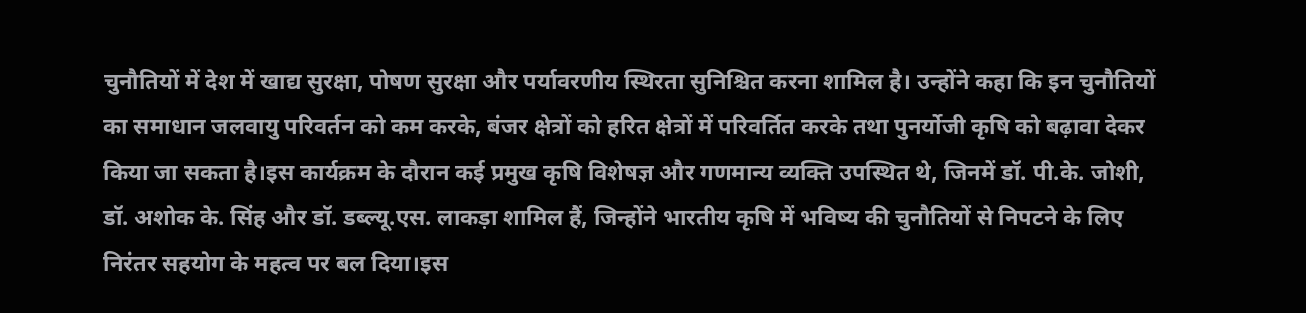चुनौतियों में देश में खाद्य सुरक्षा, पोषण सुरक्षा और पर्यावरणीय स्थिरता सुनिश्चित करना शामिल है। उन्होंने कहा कि इन चुनौतियों का समाधान जलवायु परिवर्तन को कम करके, बंजर क्षेत्रों को हरित क्षेत्रों में परिवर्तित करके तथा पुनर्योजी कृषि को बढ़ावा देकर किया जा सकता है।इस कार्यक्रम के दौरान कई प्रमुख कृषि विशेषज्ञ और गणमान्य व्यक्ति उपस्थित थे, जिनमें डॉ. पी.के. जोशी, डॉ. अशोक के. सिंह और डॉ. डब्ल्यू.एस. लाकड़ा शामिल हैं, जिन्होंने भारतीय कृषि में भविष्य की चुनौतियों से निपटने के लिए निरंतर सहयोग के महत्व पर बल दिया।इस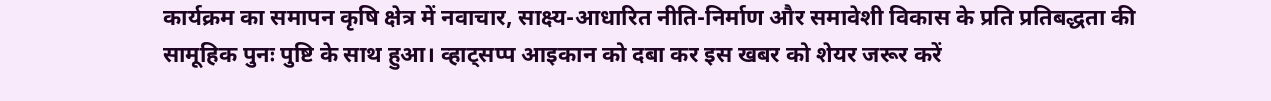कार्यक्रम का समापन कृषि क्षेत्र में नवाचार, साक्ष्य-आधारित नीति-निर्माण और समावेशी विकास के प्रति प्रतिबद्धता की सामूहिक पुनः पुष्टि के साथ हुआ। व्हाट्सप्प आइकान को दबा कर इस खबर को शेयर जरूर करें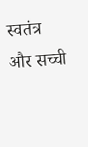स्वतंत्र और सच्ची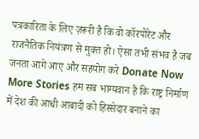पत्रकारिता के लिए ज़रूरी है कि वो कॉरपोरेट और राजनैतिक नियंत्रण से मुक्त हो। ऐसा तभी संभव है जब जनता आगे आए और सहयोग करे Donate Now More Stories हम सब भाग्यवान हैं कि राष्ट्र निर्माण में देश की आधी आबादी को हिस्सेदार बनाने का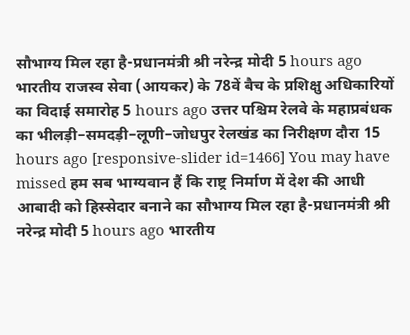सौभाग्य मिल रहा है-प्रधानमंत्री श्री नरेन्द्र मोदी 5 hours ago भारतीय राजस्व सेवा (आयकर) के 78वें बैच के प्रशिक्षु अधिकारियों का विदाई समारोह 5 hours ago उत्तर पश्चिम रेलवे के महाप्रबंधक का भीलड़ी–समदड़ी–लूणी–जोधपुर रेलखंड का निरीक्षण दौरा 15 hours ago [responsive-slider id=1466] You may have missed हम सब भाग्यवान हैं कि राष्ट्र निर्माण में देश की आधी आबादी को हिस्सेदार बनाने का सौभाग्य मिल रहा है-प्रधानमंत्री श्री नरेन्द्र मोदी 5 hours ago भारतीय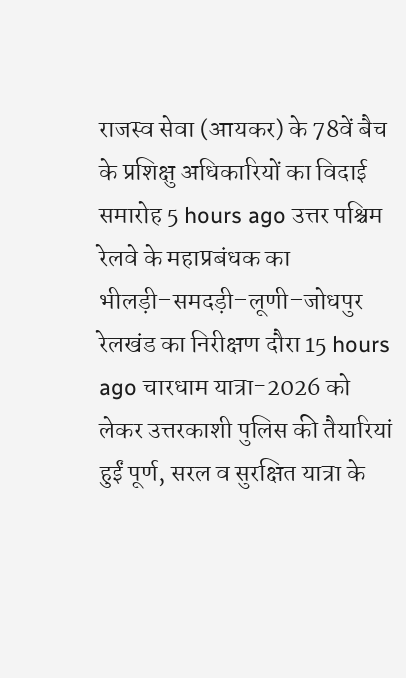राजस्व सेवा (आयकर) के 78वें बैच के प्रशिक्षु अधिकारियों का विदाई समारोह 5 hours ago उत्तर पश्चिम रेलवे के महाप्रबंधक का भीलड़ी–समदड़ी–लूणी–जोधपुर रेलखंड का निरीक्षण दौरा 15 hours ago चारधाम यात्रा-2026 को लेकर उत्तरकाशी पुलिस की तैयारियां हुईं पूर्ण, सरल व सुरक्षित यात्रा के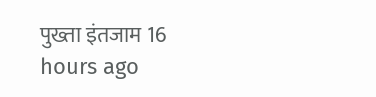पुख्ता इंतजाम 16 hours ago